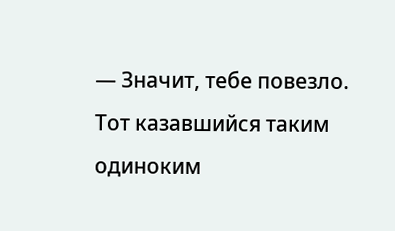— Значит, тебе повезло.
Тот казавшийся таким одиноким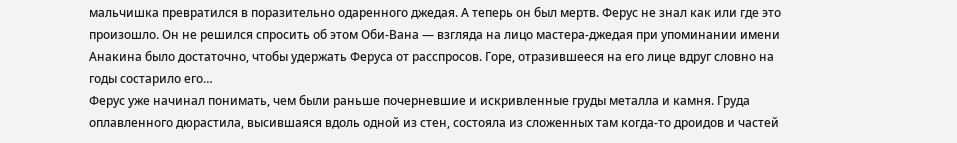мальчишка превратился в поразительно одаренного джедая. А теперь он был мертв. Ферус не знал как или где это произошло. Он не решился спросить об этом Оби-Вана — взгляда на лицо мастера-джедая при упоминании имени Анакина было достаточно, чтобы удержать Феруса от расспросов. Горе, отразившееся на его лице вдруг словно на годы состарило его…
Ферус уже начинал понимать, чем были раньше почерневшие и искривленные груды металла и камня. Груда оплавленного дюрастила, высившаяся вдоль одной из стен, состояла из сложенных там когда-то дроидов и частей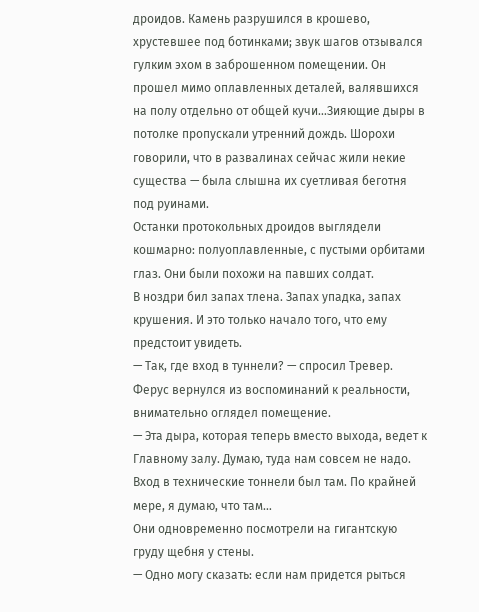дроидов. Камень разрушился в крошево, хрустевшее под ботинками; звук шагов отзывался гулким эхом в заброшенном помещении. Он прошел мимо оплавленных деталей, валявшихся на полу отдельно от общей кучи…Зияющие дыры в потолке пропускали утренний дождь. Шорохи говорили, что в развалинах сейчас жили некие существа — была слышна их суетливая беготня под руинами.
Останки протокольных дроидов выглядели кошмарно: полуоплавленные, с пустыми орбитами глаз. Они были похожи на павших солдат.
В ноздри бил запах тлена. Запах упадка, запах крушения. И это только начало того, что ему предстоит увидеть.
— Так, где вход в туннели? — спросил Тревер.
Ферус вернулся из воспоминаний к реальности, внимательно оглядел помещение.
— Эта дыра, которая теперь вместо выхода, ведет к Главному залу. Думаю, туда нам совсем не надо. Вход в технические тоннели был там. По крайней мере, я думаю, что там…
Они одновременно посмотрели на гигантскую груду щебня у стены.
— Одно могу сказать: если нам придется рыться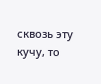сквозь эту кучу, то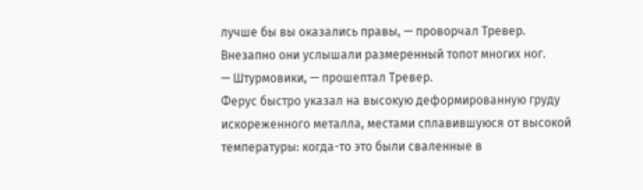лучше бы вы оказались правы, — проворчал Тревер.
Внезапно они услышали размеренный топот многих ног.
— Штурмовики, — прошептал Тревер.
Ферус быстро указал на высокую деформированную груду искореженного металла, местами сплавившуюся от высокой температуры: когда-то это были сваленные в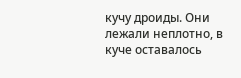кучу дроиды. Они лежали неплотно, в куче оставалось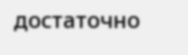достаточно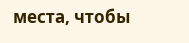места, чтобы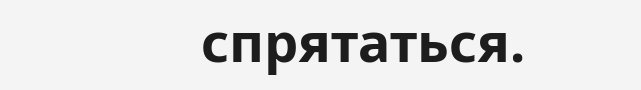спрятаться.